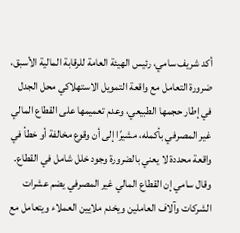أكد شريف سامي، رئيس الهيئة العامة للرقابة المالية الأسبق، ضرورة التعامل مع واقعة التمويل الاستهلاكي محل الجدل في إطار حجمها الطبيعي، وعدم تعميمها على القطاع المالي غير المصرفي بأكمله، مشيرًا إلى أن وقوع مخالفة أو خطأ في واقعة محددة لا يعني بالضرورة وجود خلل شامل في القطاع.
وقال سامي إن القطاع المالي غير المصرفي يضم عشرات الشركات وآلاف العاملين ويخدم ملايين العملاء ويتعامل مع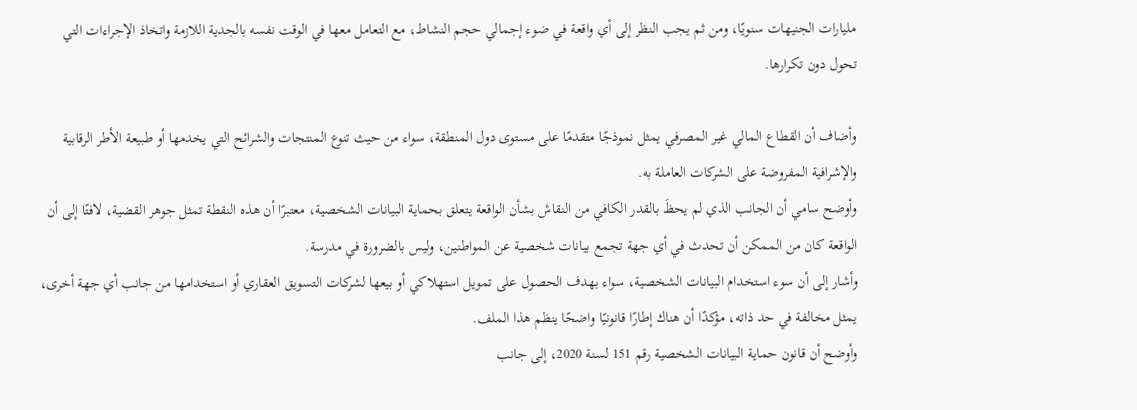مليارات الجنيهات سنويًا، ومن ثم يجب النظر إلى أي واقعة في ضوء إجمالي حجم النشاط، مع التعامل معها في الوقت نفسه بالجدية اللازمة واتخاذ الإجراءات التي تحول دون تكرارها.

وأضاف أن القطاع المالي غير المصرفي يمثل نموذجًا متقدمًا على مستوى دول المنطقة، سواء من حيث تنوع المنتجات والشرائح التي يخدمها أو طبيعة الأطر الرقابية والإشرافية المفروضة على الشركات العاملة به.
وأوضح سامي أن الجانب الذي لم يحظَ بالقدر الكافي من النقاش بشأن الواقعة يتعلق بحماية البيانات الشخصية، معتبرًا أن هذه النقطة تمثل جوهر القضية، لافتًا إلى أن الواقعة كان من الممكن أن تحدث في أي جهة تجمع بيانات شخصية عن المواطنين، وليس بالضرورة في مدرسة.
وأشار إلى أن سوء استخدام البيانات الشخصية، سواء بهدف الحصول على تمويل استهلاكي أو بيعها لشركات التسويق العقاري أو استخدامها من جانب أي جهة أخرى، يمثل مخالفة في حد ذاته، مؤكدًا أن هناك إطارًا قانونيًا واضحًا ينظم هذا الملف.
وأوضح أن قانون حماية البيانات الشخصية رقم 151 لسنة 2020، إلى جانب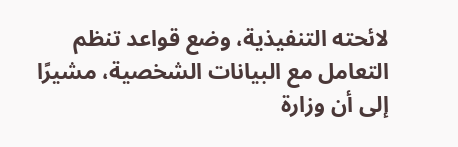لائحته التنفيذية، وضع قواعد تنظم التعامل مع البيانات الشخصية، مشيرًا إلى أن وزارة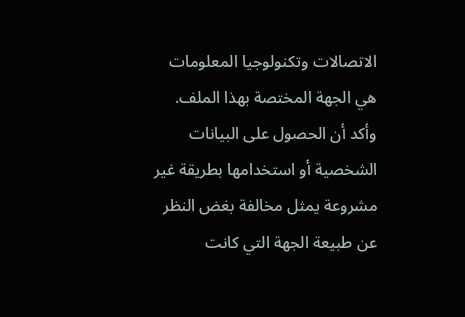الاتصالات وتكنولوجيا المعلومات هي الجهة المختصة بهذا الملف.
وأكد أن الحصول على البيانات الشخصية أو استخدامها بطريقة غير مشروعة يمثل مخالفة بغض النظر عن طبيعة الجهة التي كانت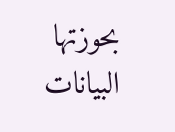بحوزتها البيانات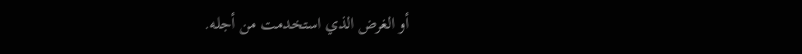أو الغرض الذي استخدمت من أجله.